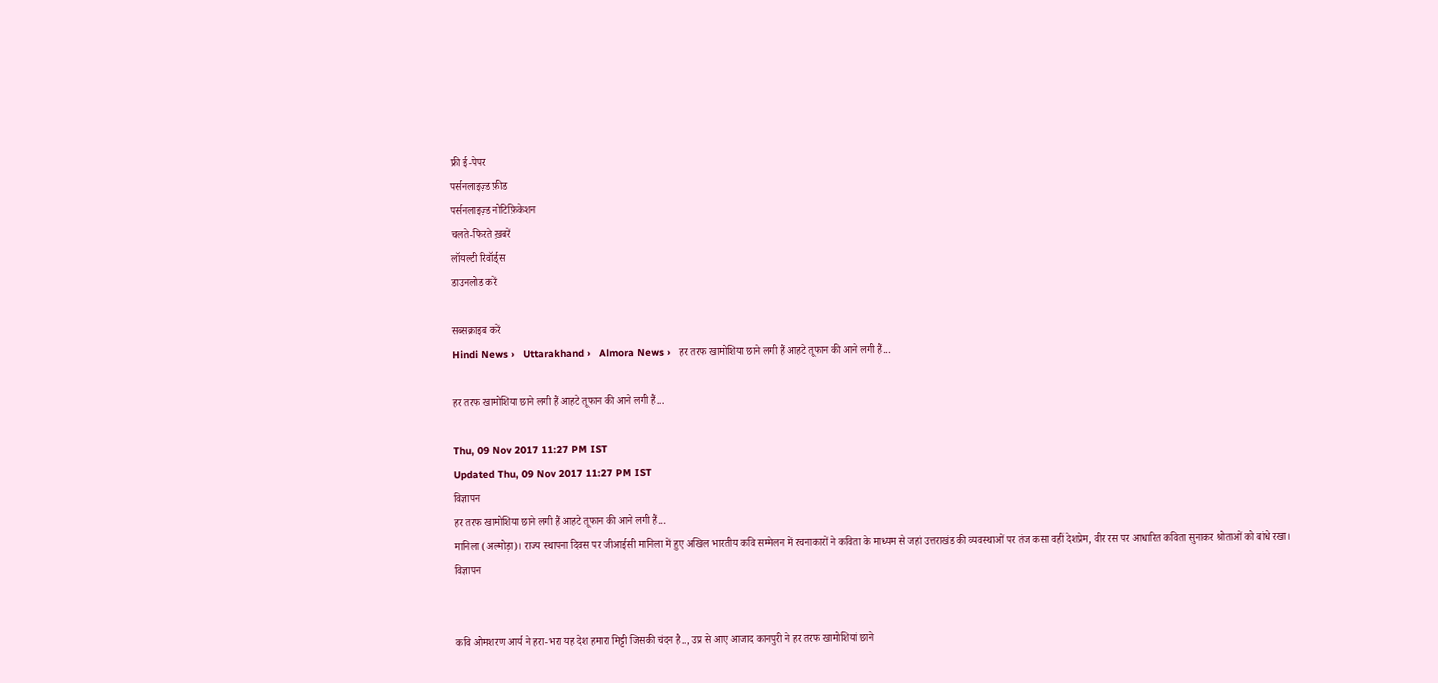फ्री ई-पेपर
पर्सनलाइज़्ड फ़ीड
पर्सनलाइज़्ड नोटिफ़िकेशन
चलते-फिरते ख़बरें
लॉयल्टी रिवॉर्ड्स
डाउनलोड करें

सब्सक्राइब करें
Hindi News ›   Uttarakhand ›   Almora News ›   हर तरफ खामोशिया छाने लगी हैं आहटे तूफान की आने लगी हैं...

हर तरफ खामोशिया छाने लगी हैं आहटे तूफान की आने लगी हैं...

Thu, 09 Nov 2017 11:27 PM IST
Updated Thu, 09 Nov 2017 11:27 PM IST
विज्ञापन
हर तरफ खामोशिया छाने लगी हैं आहटे तूफान की आने लगी हैं...
मानिला (अल्मोड़ा)। राज्य स्थापना दिवस पर जीआईसी मानिला में हुए अखिल भारतीय कवि सम्मेलन में रचनाकारों ने कविता के माध्यम से जहां उत्तराखंड की व्यवस्थाओं पर तंज कसा वहीं देशप्रेम, वीर रस पर आधारित कविता सुनाकर श्रोताओं को बांधे रखा।
विज्ञापन


कवि ओमशरण आर्य ने हरा-भरा यह देश हमारा मिट्टी जिसकी चंदन है.., उप्र से आए आजाद कानपुरी ने हर तरफ खामोशियां छाने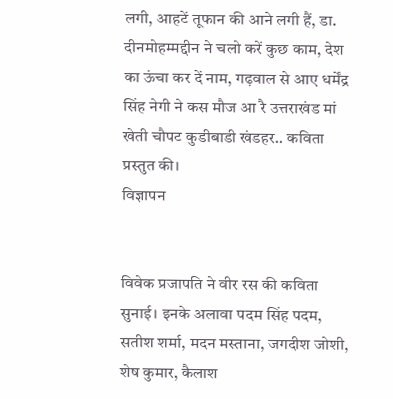लगी, आहटें तूफान की आने लगी हैं, डा. दीनमोहम्मद्दीन ने चलो करें कुछ काम, देश का ऊंचा कर दें नाम, गढ़वाल से आए धर्मेंद्र सिंह नेगी ने कस मौज आ रै उत्तराखंड मां खेती चौपट कुडीबाडी खंडहर.. कविता प्रस्तुत की।
विज्ञापन


विवेक प्रजापति ने वीर रस की कविता सुनाई। इनके अलावा पदम सिंह पदम, सतीश शर्मा, मदन मस्ताना, जगदीश जोशी, शेष कुमार, कैलाश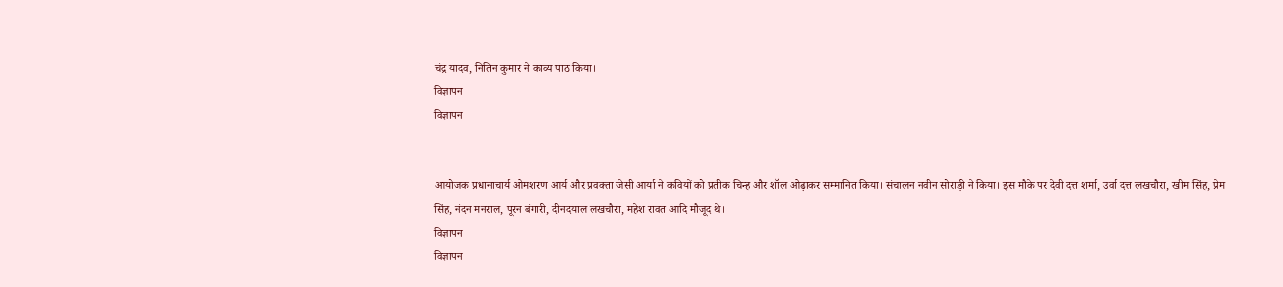चंद्र यादव, नितिन कुमार ने काव्य पाठ किया।
विज्ञापन
विज्ञापन


आयोजक प्रधानाचार्य ओमशरण आर्य और प्रवक्ता जेसी आर्या ने कवियों को प्रतीक चिन्ह और शॉल ओढ़ाकर सम्मानित किया। संचालन नवीन सोराड़ी ने किया। इस मौके पर देवी दत्त शर्मा, उर्वा दत्त लखचौरा, खीम सिंह, प्रेम सिंह, नंदन मनराल, पूरन बंगारी, दीनदयाल लखचौरा, महेश रावत आदि मौजूद थे।
विज्ञापन
विज्ञापन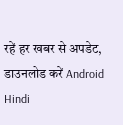रहें हर खबर से अपडेट, डाउनलोड करें Android Hindi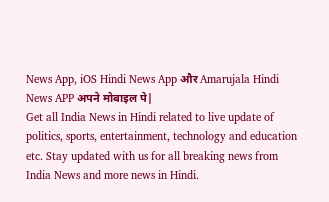News App, iOS Hindi News App और Amarujala Hindi News APP अपने मोबाइल पे|
Get all India News in Hindi related to live update of politics, sports, entertainment, technology and education etc. Stay updated with us for all breaking news from India News and more news in Hindi.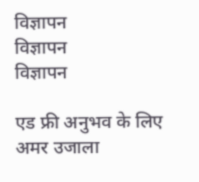विज्ञापन
विज्ञापन
विज्ञापन

एड फ्री अनुभव के लिए अमर उजाला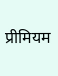प्रीमियम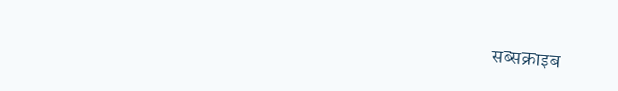सब्सक्राइब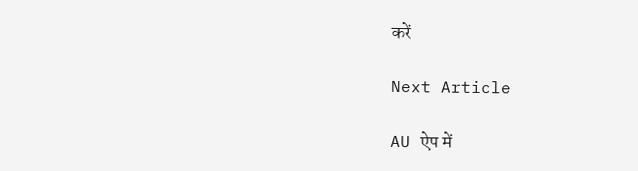करें

Next Article

AU ऐप में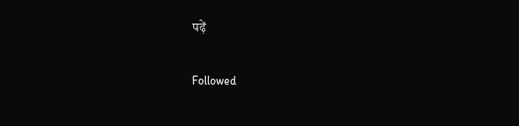पढ़ें

Followed